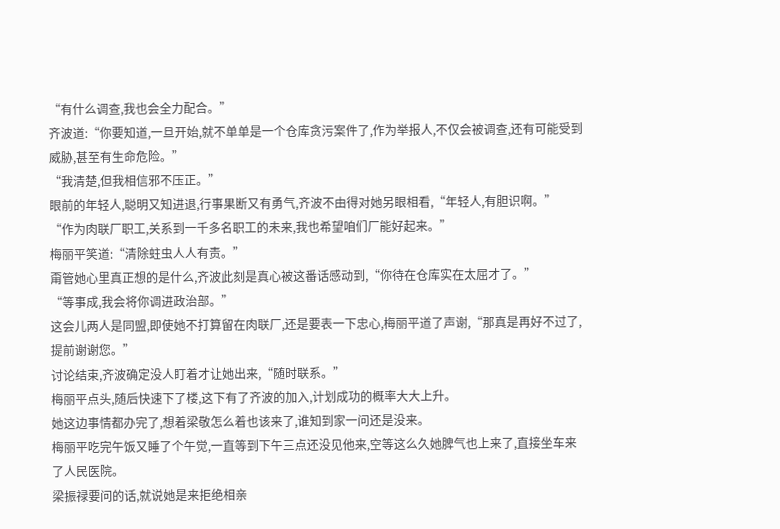“有什么调查,我也会全力配合。”
齐波道:“你要知道,一旦开始,就不单单是一个仓库贪污案件了,作为举报人,不仅会被调查,还有可能受到威胁,甚至有生命危险。”
“我清楚,但我相信邪不压正。”
眼前的年轻人,聪明又知进退,行事果断又有勇气,齐波不由得对她另眼相看,“年轻人,有胆识啊。”
“作为肉联厂职工,关系到一千多名职工的未来,我也希望咱们厂能好起来。”
梅丽平笑道:“清除蛀虫人人有责。”
甭管她心里真正想的是什么,齐波此刻是真心被这番话感动到,“你待在仓库实在太屈才了。”
“等事成,我会将你调进政治部。”
这会儿两人是同盟,即使她不打算留在肉联厂,还是要表一下忠心,梅丽平道了声谢,“那真是再好不过了,提前谢谢您。”
讨论结束,齐波确定没人盯着才让她出来,“随时联系。”
梅丽平点头,随后快速下了楼,这下有了齐波的加入,计划成功的概率大大上升。
她这边事情都办完了,想着梁敬怎么着也该来了,谁知到家一问还是没来。
梅丽平吃完午饭又睡了个午觉,一直等到下午三点还没见他来,空等这么久她脾气也上来了,直接坐车来了人民医院。
梁振禄要问的话,就说她是来拒绝相亲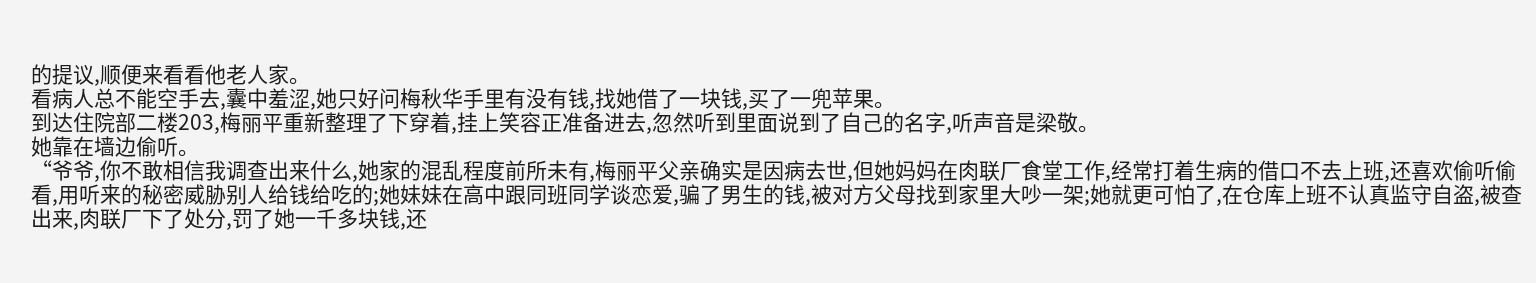的提议,顺便来看看他老人家。
看病人总不能空手去,囊中羞涩,她只好问梅秋华手里有没有钱,找她借了一块钱,买了一兜苹果。
到达住院部二楼203,梅丽平重新整理了下穿着,挂上笑容正准备进去,忽然听到里面说到了自己的名字,听声音是梁敬。
她靠在墙边偷听。
“爷爷,你不敢相信我调查出来什么,她家的混乱程度前所未有,梅丽平父亲确实是因病去世,但她妈妈在肉联厂食堂工作,经常打着生病的借口不去上班,还喜欢偷听偷看,用听来的秘密威胁别人给钱给吃的;她妹妹在高中跟同班同学谈恋爱,骗了男生的钱,被对方父母找到家里大吵一架;她就更可怕了,在仓库上班不认真监守自盗,被查出来,肉联厂下了处分,罚了她一千多块钱,还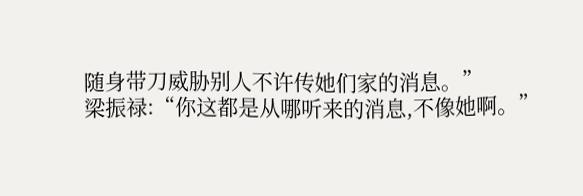随身带刀威胁别人不许传她们家的消息。”
梁振禄:“你这都是从哪听来的消息,不像她啊。”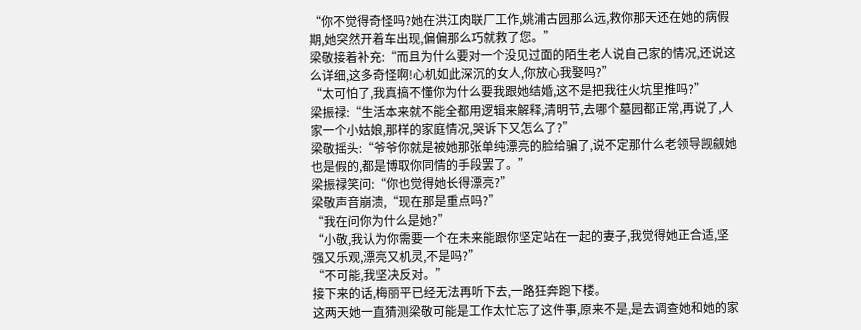“你不觉得奇怪吗?她在洪江肉联厂工作,姚浦古园那么远,救你那天还在她的病假期,她突然开着车出现,偏偏那么巧就救了您。”
梁敬接着补充:“而且为什么要对一个没见过面的陌生老人说自己家的情况,还说这么详细,这多奇怪啊!心机如此深沉的女人,你放心我娶吗?”
“太可怕了,我真搞不懂你为什么要我跟她结婚,这不是把我往火坑里推吗?”
梁振禄:“生活本来就不能全都用逻辑来解释,清明节,去哪个墓园都正常,再说了,人家一个小姑娘,那样的家庭情况,哭诉下又怎么了?”
梁敬摇头:“爷爷你就是被她那张单纯漂亮的脸给骗了,说不定那什么老领导觊觎她也是假的,都是博取你同情的手段罢了。”
梁振禄笑问:“你也觉得她长得漂亮?”
梁敬声音崩溃,“现在那是重点吗?”
“我在问你为什么是她?”
“小敬,我认为你需要一个在未来能跟你坚定站在一起的妻子,我觉得她正合适,坚强又乐观,漂亮又机灵,不是吗?”
“不可能,我坚决反对。”
接下来的话,梅丽平已经无法再听下去,一路狂奔跑下楼。
这两天她一直猜测梁敬可能是工作太忙忘了这件事,原来不是,是去调查她和她的家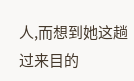人,而想到她这趟过来目的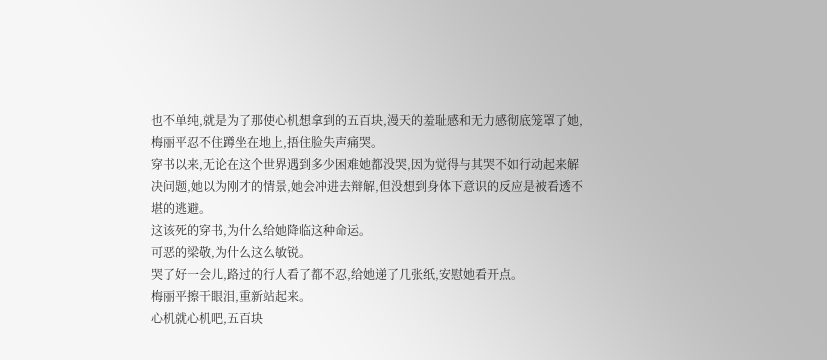也不单纯,就是为了那使心机想拿到的五百块,漫天的羞耻感和无力感彻底笼罩了她,梅丽平忍不住蹲坐在地上,捂住脸失声痛哭。
穿书以来,无论在这个世界遇到多少困难她都没哭,因为觉得与其哭不如行动起来解决问题,她以为刚才的情景,她会冲进去辩解,但没想到身体下意识的反应是被看透不堪的逃避。
这该死的穿书,为什么给她降临这种命运。
可恶的梁敬,为什么这么敏锐。
哭了好一会儿,路过的行人看了都不忍,给她递了几张纸,安慰她看开点。
梅丽平擦干眼泪,重新站起来。
心机就心机吧,五百块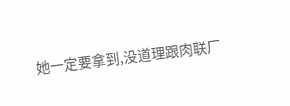她一定要拿到,没道理跟肉联厂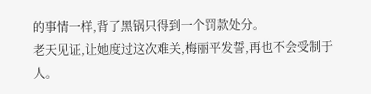的事情一样,背了黑锅只得到一个罚款处分。
老天见证,让她度过这次难关,梅丽平发誓,再也不会受制于人。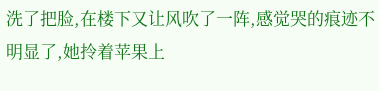洗了把脸,在楼下又让风吹了一阵,感觉哭的痕迹不明显了,她拎着苹果上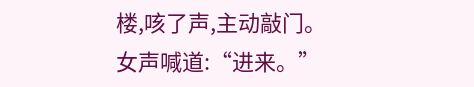楼,咳了声,主动敲门。
女声喊道:“进来。”